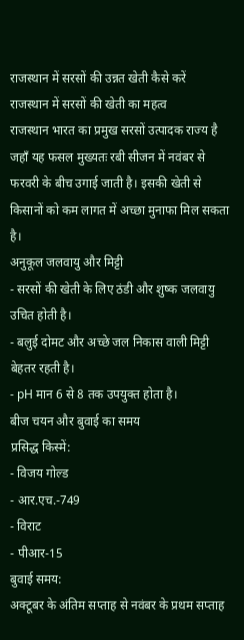राजस्थान में सरसों की उन्नत खेती कैसे करें
राजस्थान में सरसों की खेती का महत्व
राजस्थान भारत का प्रमुख सरसों उत्पादक राज्य है जहाँ यह फसल मुख्यतः रबी सीजन में नवंबर से फरवरी के बीच उगाई जाती है। इसकी खेती से किसानों को कम लागत में अच्छा मुनाफा मिल सकता है।
अनुकूल जलवायु और मिट्टी
- सरसों की खेती के लिए ठंडी और शुष्क जलवायु उचित होती है।
- बलुई दोमट और अच्छे जल निकास वाली मिट्टी बेहतर रहती है।
- pH मान 6 से 8 तक उपयुक्त होता है।
बीज चयन और बुवाई का समय
प्रसिद्ध किस्में:
- विजय गोल्ड
- आर.एच.-749
- विराट
- पीआर-15
बुवाई समय:
अक्टूबर के अंतिम सप्ताह से नवंबर के प्रथम सप्ताह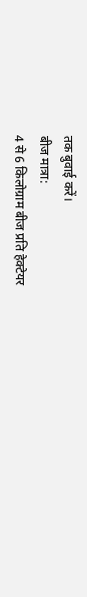तक बुवाई करें।
बीज मात्रा:
4 से 6 किलोग्राम बीज प्रति हेक्टेयर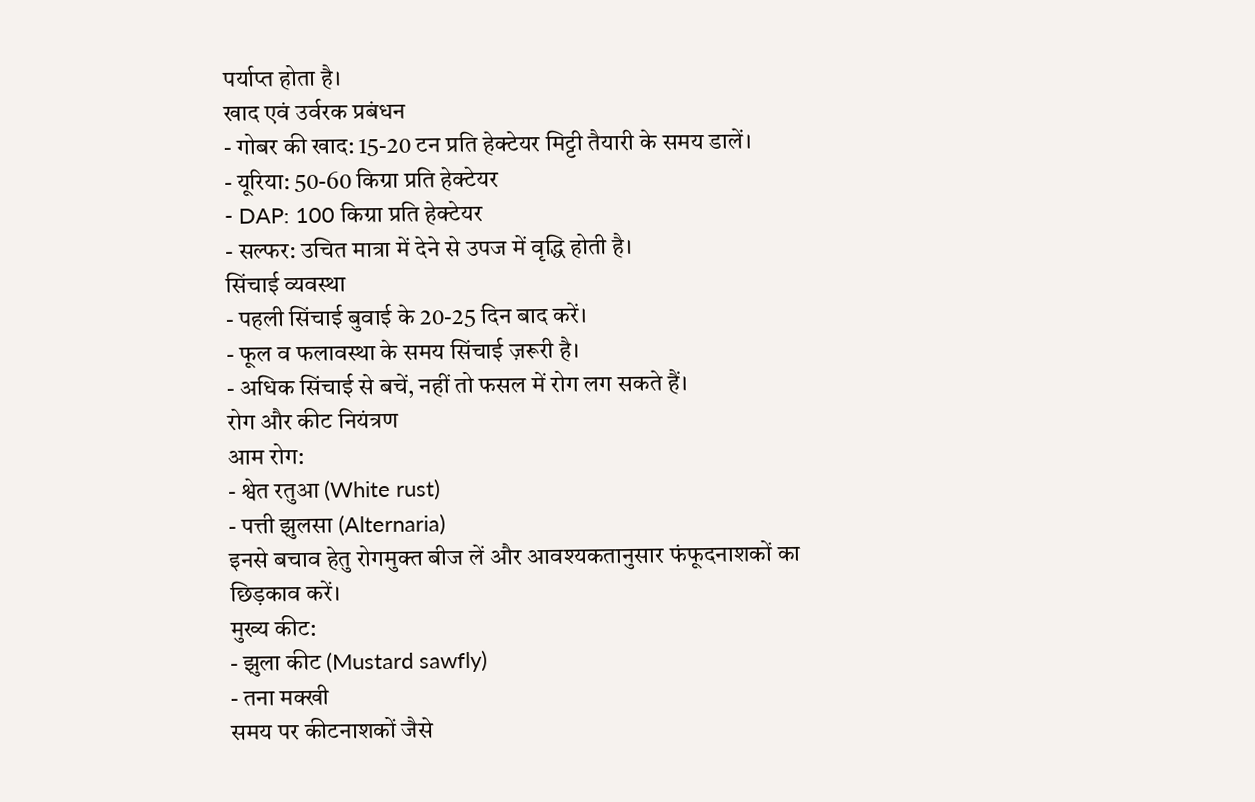पर्याप्त होता है।
खाद एवं उर्वरक प्रबंधन
- गोबर की खाद: 15-20 टन प्रति हेक्टेयर मिट्टी तैयारी के समय डालें।
- यूरिया: 50-60 किग्रा प्रति हेक्टेयर
- DAP: 100 किग्रा प्रति हेक्टेयर
- सल्फर: उचित मात्रा में देने से उपज में वृद्धि होती है।
सिंचाई व्यवस्था
- पहली सिंचाई बुवाई के 20-25 दिन बाद करें।
- फूल व फलावस्था के समय सिंचाई ज़रूरी है।
- अधिक सिंचाई से बचें, नहीं तो फसल में रोग लग सकते हैं।
रोग और कीट नियंत्रण
आम रोग:
- श्वेत रतुआ (White rust)
- पत्ती झुलसा (Alternaria)
इनसे बचाव हेतु रोगमुक्त बीज लें और आवश्यकतानुसार फंफूदनाशकों का छिड़काव करें।
मुख्य कीट:
- झुला कीट (Mustard sawfly)
- तना मक्खी
समय पर कीटनाशकों जैसे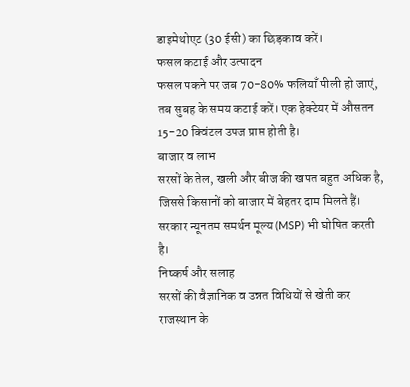डाइमेथोएट (30 ईसी) का छिड़काव करें।
फसल कटाई और उत्पादन
फसल पकने पर जब 70-80% फलियाँ पीली हो जाएं, तब सुबह के समय कटाई करें। एक हेक्टेयर में औसतन 15-20 क्विंटल उपज प्राप्त होती है।
बाजार व लाभ
सरसों के तेल, खली और बीज की खपत बहुत अधिक है, जिससे किसानों को बाजार में बेहतर दाम मिलते हैं। सरकार न्यूनतम समर्थन मूल्य (MSP) भी घोषित करती है।
निष्कर्ष और सलाह
सरसों की वैज्ञानिक व उन्नत विधियों से खेती कर राजस्थान के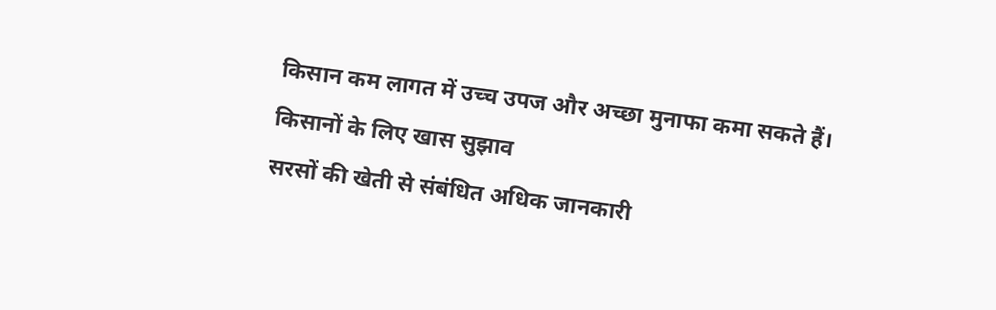किसान कम लागत में उच्च उपज और अच्छा मुनाफा कमा सकते हैं।
किसानों के लिए खास सुझाव
सरसों की खेती से संबंधित अधिक जानकारी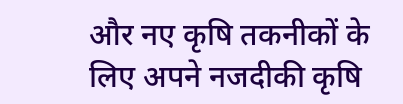और नए कृषि तकनीकों के लिए अपने नजदीकी कृषि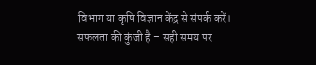विभाग या कृषि विज्ञान केंद्र से संपर्क करें। सफलता की कुंजी है – सही समय पर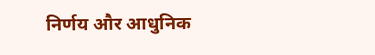निर्णय और आधुनिक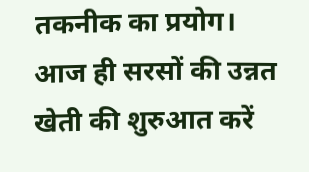तकनीक का प्रयोग।
आज ही सरसों की उन्नत खेती की शुरुआत करें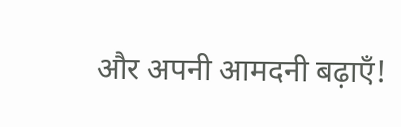और अपनी आमदनी बढ़ाएँ!